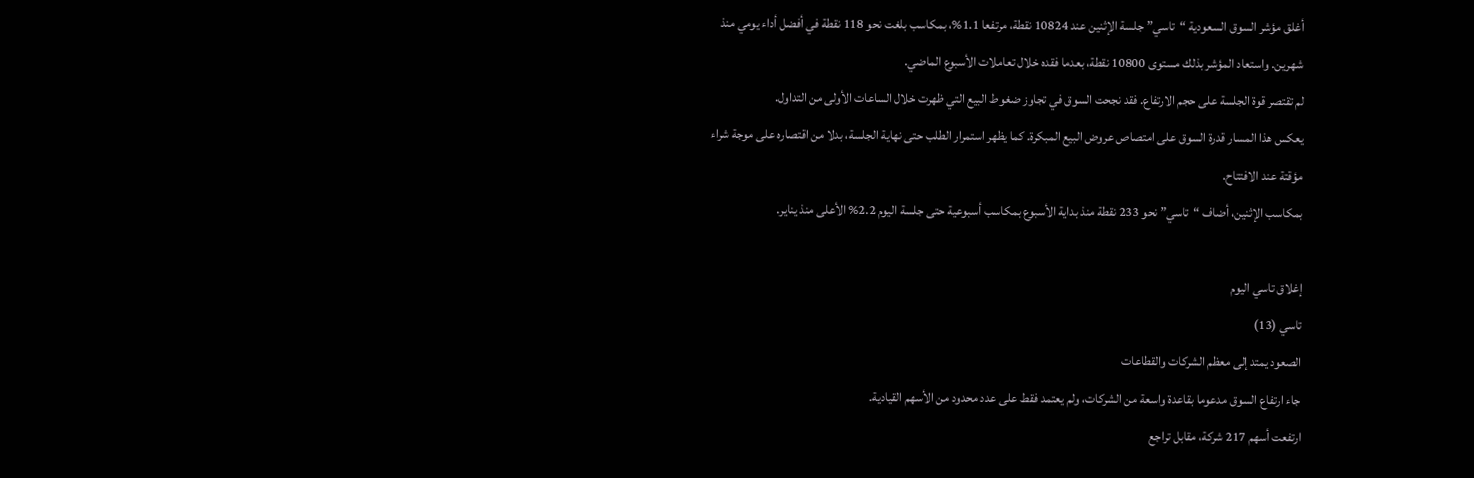أغلق مؤشر السوق السعودية “تاسي” جلسة الإثنين عند 10824 نقطة، مرتفعا 1.1%، بمكاسب بلغت نحو 118 نقطة في أفضل أداء يومي منذ شهرين. واستعاد المؤشر بذلك مستوى 10800 نقطة، بعدما فقده خلال تعاملات الأسبوع الماضي.
لم تقتصر قوة الجلسة على حجم الارتفاع. فقد نجحت السوق في تجاوز ضغوط البيع التي ظهرت خلال الساعات الأولى من التداول.
يعكس هذا المسار قدرة السوق على امتصاص عروض البيع المبكرة. كما يظهر استمرار الطلب حتى نهاية الجلسة، بدلا من اقتصاره على موجة شراء مؤقتة عند الافتتاح.
بمكاسب الإثنين، أضاف “تاسي” نحو 233 نقطة منذ بداية الأسبوع بمكاسب أسبوعية حتى جلسة اليوم 2.2% الأعلى منذ يناير.

إغلاق تاسي اليوم
تاسي (13)
الصعود يمتد إلى معظم الشركات والقطاعات
جاء ارتفاع السوق مدعوما بقاعدة واسعة من الشركات، ولم يعتمد فقط على عدد محدود من الأسهم القيادية.
ارتفعت أسهم 217 شركة، مقابل تراجع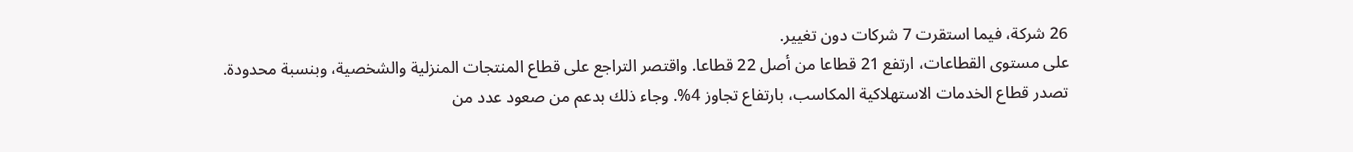26 شركة، فيما استقرت 7 شركات دون تغيير.
على مستوى القطاعات، ارتفع 21 قطاعا من أصل 22 قطاعا. واقتصر التراجع على قطاع المنتجات المنزلية والشخصية، وبنسبة محدودة.
تصدر قطاع الخدمات الاستهلاكية المكاسب، بارتفاع تجاوز 4%. وجاء ذلك بدعم من صعود عدد من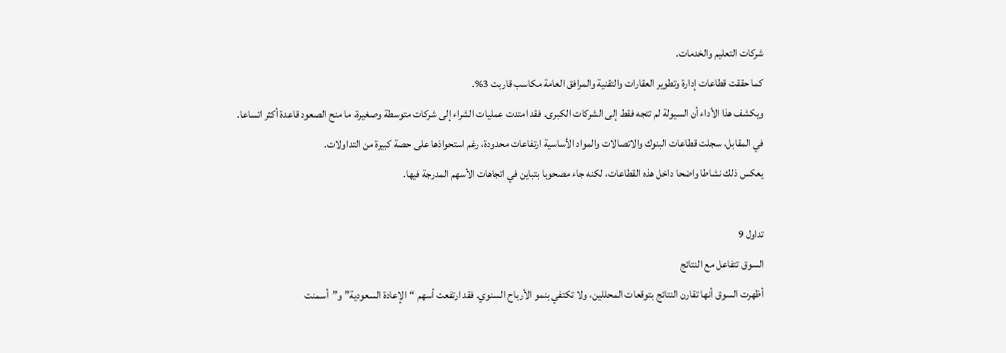شركات التعليم والخدمات.
كما حققت قطاعات إدارة وتطوير العقارات والتقنية والمرافق العامة مكاسب قاربت 3%.
ويكشف هذا الأداء أن السيولة لم تتجه فقط إلى الشركات الكبرى. فقد امتدت عمليات الشراء إلى شركات متوسطة وصغيرة، ما منح الصعود قاعدة أكثر اتساعا.
في المقابل، سجلت قطاعات البنوك والاتصالات والمواد الأساسية ارتفاعات محدودة، رغم استحواذها على حصة كبيرة من التداولات.
يعكس ذلك نشاطا واضحا داخل هذه القطاعات، لكنه جاء مصحوبا بتباين في اتجاهات الأسهم المدرجة فيها.

تداول 9
السوق تتفاعل مع النتائج
أظهرت السوق أنها تقارن النتائج بتوقعات المحللين، ولا تكتفي بنمو الأرباح السنوي. فقد ارتفعت أسهم “الإعادة السعودية” و”أسمنت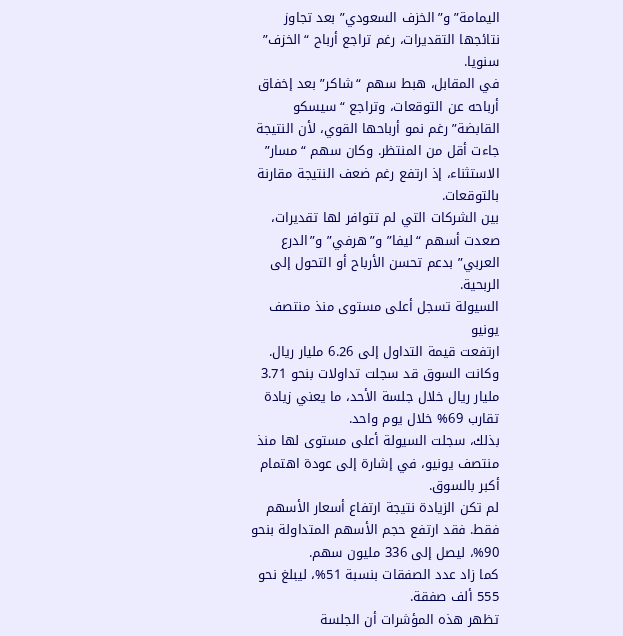اليمامة” و”الخزف السعودي” بعد تجاوز نتائجها التقديرات، رغم تراجع أرباح “الخزف” سنويا.
في المقابل، هبط سهم “شاكر” بعد إخفاق أرباحه عن التوقعات، وتراجع “سيسكو القابضة” رغم نمو أرباحها القوي، لأن النتيجة جاءت أقل من المنتظر. وكان سهم “مسار” الاستثناء، إذ ارتفع رغم ضعف النتيجة مقارنة بالتوقعات.
بين الشركات التي لم تتوافر لها تقديرات، صعدت أسهم “ليفا” و”هرفي” و”الدرع العربي” بدعم تحسن الأرباح أو التحول إلى الربحية.
السيولة تسجل أعلى مستوى منذ منتصف يونيو
ارتفعت قيمة التداول إلى 6.26 مليار ريال. وكانت السوق قد سجلت تداولات بنحو 3.71 مليار ريال خلال جلسة الأحد، ما يعني زيادة تقارب 69% خلال يوم واحد.
بذلك، سجلت السيولة أعلى مستوى لها منذ منتصف يونيو، في إشارة إلى عودة اهتمام أكبر بالسوق.
لم تكن الزيادة نتيجة ارتفاع أسعار الأسهم فقط. فقد ارتفع حجم الأسهم المتداولة بنحو 90%، ليصل إلى 336 مليون سهم.
كما زاد عدد الصفقات بنسبة 51%، ليبلغ نحو 555 ألف صفقة.
تظهر هذه المؤشرات أن الجلسة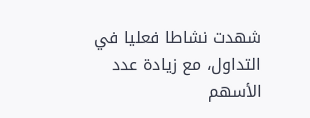شهدت نشاطا فعليا في التداول، مع زيادة عدد الأسهم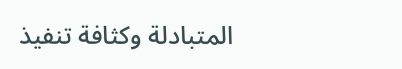المتبادلة وكثافة تنفيذ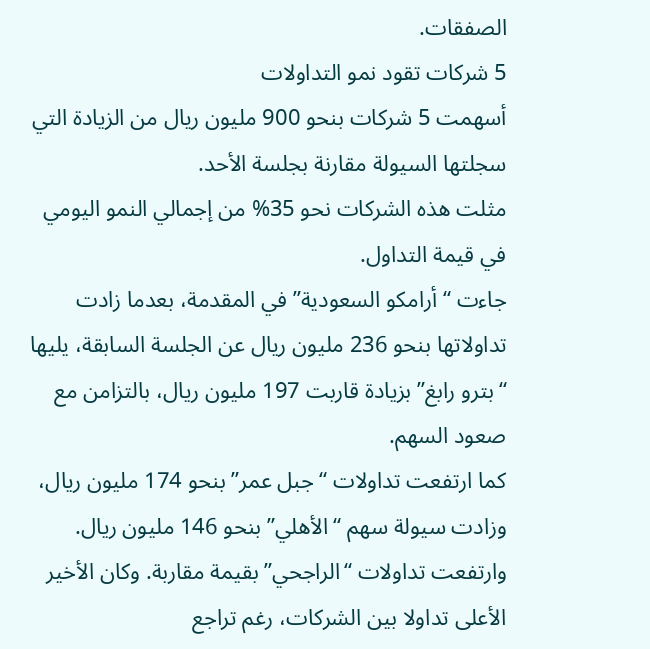الصفقات.
5 شركات تقود نمو التداولات
أسهمت 5 شركات بنحو 900 مليون ريال من الزيادة التي سجلتها السيولة مقارنة بجلسة الأحد.
مثلت هذه الشركات نحو 35% من إجمالي النمو اليومي في قيمة التداول.
جاءت “أرامكو السعودية” في المقدمة، بعدما زادت تداولاتها بنحو 236 مليون ريال عن الجلسة السابقة، يليها “بترو رابغ” بزيادة قاربت 197 مليون ريال، بالتزامن مع صعود السهم.
كما ارتفعت تداولات “جبل عمر” بنحو 174 مليون ريال، وزادت سيولة سهم “الأهلي” بنحو 146 مليون ريال. وارتفعت تداولات “الراجحي” بقيمة مقاربة. وكان الأخير الأعلى تداولا بين الشركات، رغم تراجع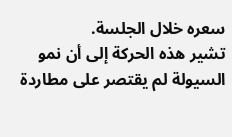سعره خلال الجلسة.
تشير هذه الحركة إلى أن نمو السيولة لم يقتصر على مطاردة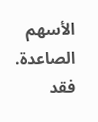الأسهم الصاعدة. فقد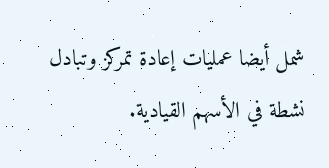شمل أيضا عمليات إعادة تمركز وتبادل نشطة في الأسهم القيادية.